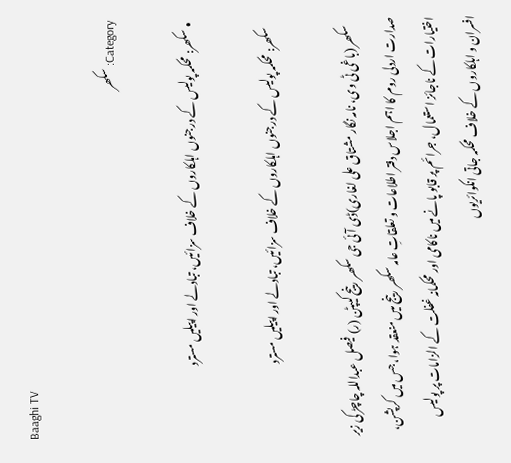Baaghi TV

Category: سکھر

  • سکھر: محکمہ پولیس کے درجنوں اہلکاروں کے خلاف سزائیں، تبادلے اور اپیلیں مسترد

    سکھر: محکمہ پولیس کے درجنوں اہلکاروں کے خلاف سزائیں، تبادلے اور اپیلیں مسترد

    سکھر (باغی ٹی وی، نامہ نگار مشتاق علی لغاری)ڈی آئی جی سکھر رینج کیپٹن (ر) فیصل عبداللہ چاچڑ کی زیر صدارت اردلی روم کا اہم اجلاس دفتر اطلاعات و تعلقاتِ عامہ سکھر رینج میں منعقد ہوا، جس میں کرپشن، اختیارات کے ناجائز استعمال، جرائم پر قابو پانے میں ناکامی اور محکمانہ غفلت کے الزامات پر پولیس افسران و اہلکاروں کے خلاف محکمہ جاتی انکوائریوں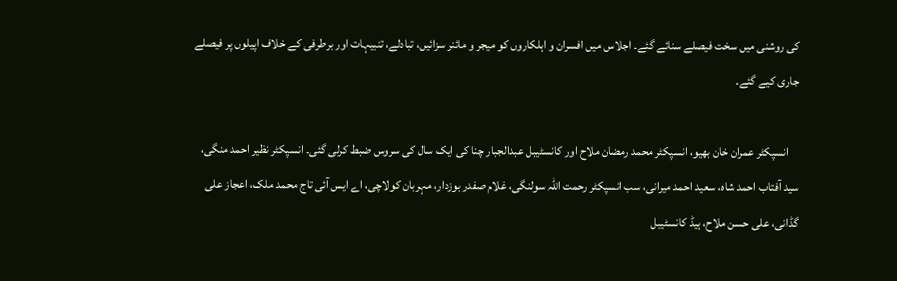کی روشنی میں سخت فیصلے سنائے گئے۔ اجلاس میں افسران و اہلکاروں کو میجر و مائنر سزائیں، تبادلے، تنبیہات اور برطرفی کے خلاف اپیلوں پر فیصلے جاری کیے گئے۔

    انسپکٹر عمران خان بھیو، انسپکٹر محمد رمضان ملاح اور کانسٹیبل عبدالجبار چنا کی ایک سال کی سروس ضبط کرلی گئی۔ انسپکٹر نظیر احمد منگی، سید آفتاب احمد شاہ، سعید احمد میرانی، سب انسپکٹر رحمت اللہ سولنگی، غلام صفدر بوزدار، مہربان کولاچی، اے ایس آئی تاج محمد ملک، اعجاز علی گڈانی، علی حسن ملاح، ہیڈ کانسٹیبل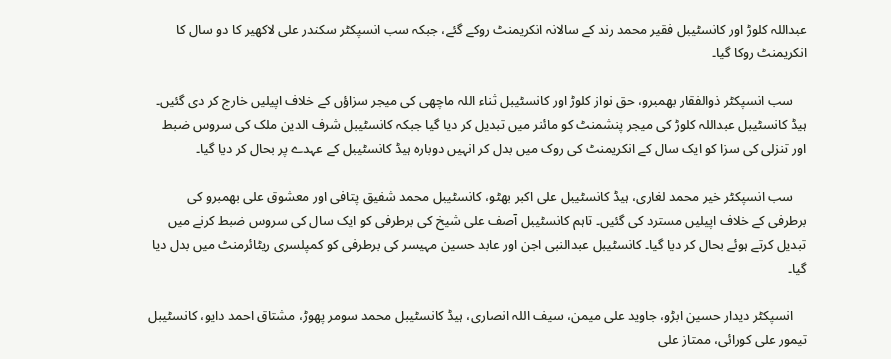عبداللہ کلوڑ اور کانسٹیبل فقیر محمد رند کے سالانہ انکریمنٹ روکے گئے، جبکہ سب انسپکٹر سکندر علی لاکھیر کا دو سال کا انکریمنٹ روکا گیا۔

    سب انسپکٹر ذوالفقار بھمبرو، حق نواز کلوڑ اور کانسٹیبل ثناء اللہ ماچھی کی میجر سزاؤں کے خلاف اپیلیں خارج کر دی گئیں۔ ہیڈ کانسٹیبل عبداللہ کلوڑ کی میجر پنشمنٹ کو مائنر میں تبدیل کر دیا گیا جبکہ کانسٹیبل شرف الدین ملک کی سروس ضبط اور تنزلی کی سزا کو ایک سال کے انکریمنٹ کی روک میں بدل کر انہیں دوبارہ ہیڈ کانسٹیبل کے عہدے پر بحال کر دیا گیا۔

    سب انسپکٹر خیر محمد لغاری، ہیڈ کانسٹیبل علی اکبر بھٹو، کانسٹیبل محمد شفیق پتافی اور معشوق علی بھمبرو کی برطرفی کے خلاف اپیلیں مسترد کی گئیں۔ تاہم کانسٹیبل آصف علی شیخ کی برطرفی کو ایک سال کی سروس ضبط کرنے میں تبدیل کرتے ہوئے بحال کر دیا گیا۔ کانسٹیبل عبدالنبی اجن اور عابد حسین مہیسر کی برطرفی کو کمپلسری ریٹائرمنٹ میں بدل دیا گیا۔

    انسپکٹر دیدار حسین ابڑو، جاوید علی میمن، سیف اللہ انصاری، ہیڈ کانسٹیبل محمد سومر پھوڑ، مشتاق احمد دایو، کانسٹیبل تیمور علی کورائی، ممتاز علی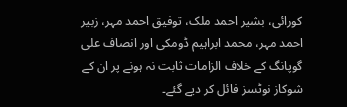کورائی، بشیر احمد ملک، توفیق احمد مہر، زبیر احمد مہر، محمد ابراہیم ڈومکی اور انصاف علی گوپانگ کے خلاف الزامات ثابت نہ ہونے پر ان کے شوکاز نوٹسز فائل کر دیے گئے۔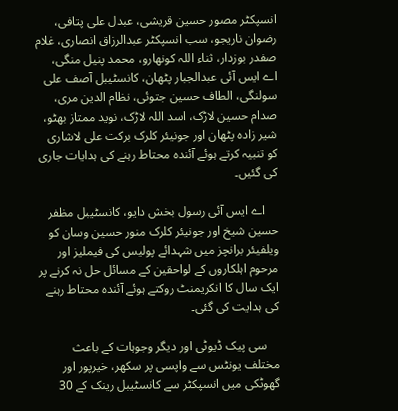انسپکٹر مصور حسین قریشی، عبدل علی پتافی، رضوان ناریجو، سب انسپکٹر عبدالرزاق انصاری، غلام صفدر بوزدار، ثناء اللہ کونهارو، محمد پنیل منگی، اے ایس آئی عبدالجبار پٹھان، کانسٹیبل آصف علی سولنگی، الطاف حسین جتوئی، نظام الدین مری، صدام حسین لاڑک، اسد اللہ لاڑک، نوید ممتاز بھٹو، شیر زادہ پٹھان اور جونیئر کلرک برکت علی لاشاری کو تنبیہ کرتے ہوئے آئندہ محتاط رہنے کی ہدایات جاری کی گئیں۔

    اے ایس آئی رسول بخش دایو، کانسٹیبل مظفر حسین شیخ اور جونیئر کلرک منور حسین وسان کو ویلفیئر برانچز میں شہدائے پولیس کی فیملیز اور مرحوم اہلکاروں کے لواحقین کے مسائل حل نہ کرنے پر ایک سال کا انکریمنٹ روکتے ہوئے آئندہ محتاط رہنے کی ہدایت کی گئی۔

    سی پیک ڈیوٹی اور دیگر وجوہات کے باعث مختلف یونٹس سے واپسی پر سکھر، خیرپور اور گھوٹکی میں انسپکٹر سے کانسٹیبل رینک کے 30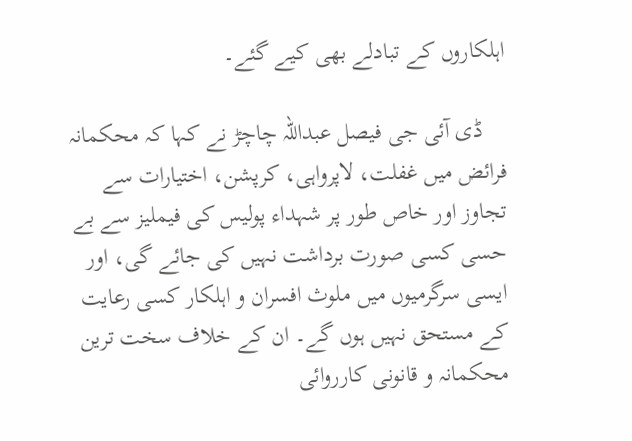اہلکاروں کے تبادلے بھی کیے گئے۔

    ڈی آئی جی فیصل عبداللہ چاچڑ نے کہا کہ محکمانہ فرائض میں غفلت، لاپرواہی، کرپشن، اختیارات سے تجاوز اور خاص طور پر شہداء پولیس کی فیملیز سے بے حسی کسی صورت برداشت نہیں کی جائے گی، اور ایسی سرگرمیوں میں ملوث افسران و اہلکار کسی رعایت کے مستحق نہیں ہوں گے۔ ان کے خلاف سخت ترین محکمانہ و قانونی کارروائی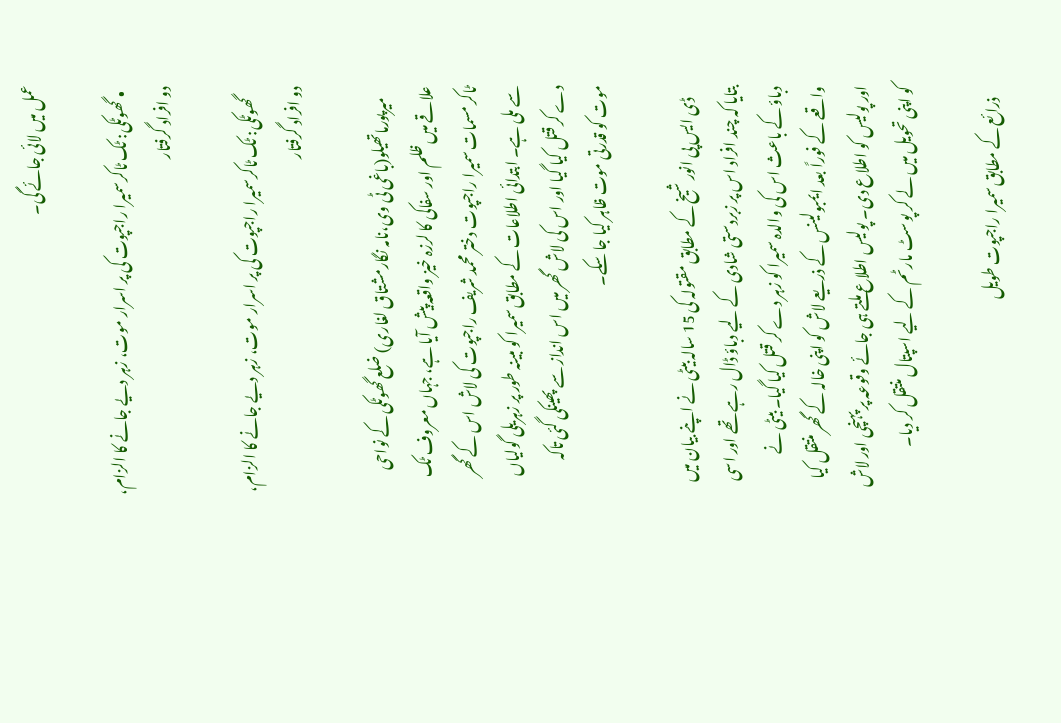عمل میں لائی جائے گی۔

  • گھوٹکی: ٹک ٹاکرسمیرا راجپوت کی پر اسرار موت، زہر دیے جانے کا الزام، دو افراد گرفتار

    گھوٹکی: ٹک ٹاکرسمیرا راجپوت کی پر اسرار موت، زہر دیے جانے کا الزام، دو افراد گرفتار

    میرپورماتھیلو(باغی ٹی وی،نامہ نگارمشتاق لغاری) ضلع گھوٹکی کے نواحی علاقے میں ظلم اور سفاکی کا لرزہ خیز واقعہ پیش آیا ہے، جہاں معروف ٹک ٹاکر مسمات سمیرا راجپوت دختر محمد شریف راجپوت کی لاش اس کے گھر سے ملی ہے۔ ابتدائی اطلاعات کے مطابق سمیرا کو مبینہ طور پر زہریلی گولیاں دے کر قتل کیا گیا اور اس کی لاش گھر میں اس انداز سے پھینکی گئی تاکہ موت کو قدرتی موت ظاہر کیا جا سکے۔

    ڈی ایس پی انور شیخ کے مطابق مقتولہ کی 15 سالہ بیٹی نے اپنے بیان میں بتایا کہ چند افراد اس پر زبردستی شادی کے لیے دباؤ ڈال رہے تھے اور اسی دباؤ کے باعث اس کی والدہ سمیرا کو زہر دے کر قتل کیا گیا۔ بیٹی نے واقعے کے فوراً بعد ایمبولینس کے ذریعے لاش کو اپنی خالہ کے گھر منتقل کیا اور پولیس کو اطلاع دی۔ پولیس اطلاع ملتے ہی جائے وقوعہ پر پہنچی اور لاش کو اپنی تحویل میں لے کر پوسٹ مارٹم کے لیے اسپتال منتقل کر دیا۔

    ذرائع کے مطابق سمیرا راجپوت طویل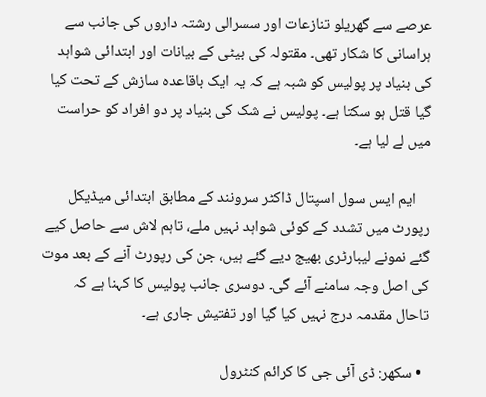عرصے سے گھریلو تنازعات اور سسرالی رشتہ داروں کی جانب سے ہراسانی کا شکار تھی۔ مقتولہ کی بیٹی کے بیانات اور ابتدائی شواہد کی بنیاد پر پولیس کو شبہ ہے کہ یہ ایک باقاعدہ سازش کے تحت کیا گیا قتل ہو سکتا ہے۔ پولیس نے شک کی بنیاد پر دو افراد کو حراست میں لے لیا ہے۔

    ایم ایس سول اسپتال ڈاکٹر سرونند کے مطابق ابتدائی میڈیکل رپورٹ میں تشدد کے کوئی شواہد نہیں ملے، تاہم لاش سے حاصل کیے گئے نمونے لیبارٹری بھیج دیے گئے ہیں، جن کی رپورٹ آنے کے بعد موت کی اصل وجہ سامنے آئے گی۔ دوسری جانب پولیس کا کہنا ہے کہ تاحال مقدمہ درج نہیں کیا گیا اور تفتیش جاری ہے۔

  • سکھر: ڈی آئی جی کا کرائم کنٹرول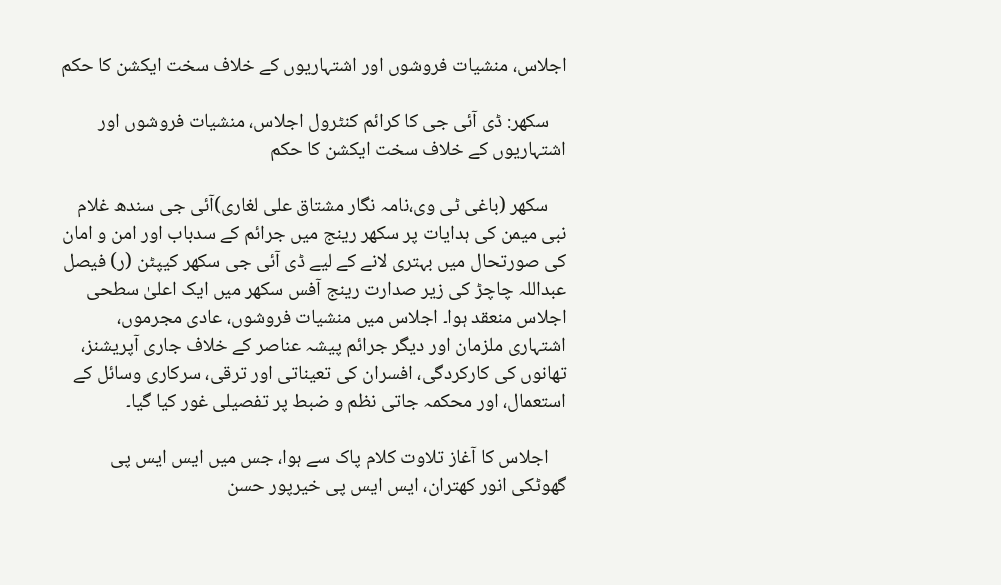اجلاس، منشیات فروشوں اور اشتہاریوں کے خلاف سخت ایکشن کا حکم

    سکھر: ڈی آئی جی کا کرائم کنٹرول اجلاس، منشیات فروشوں اور اشتہاریوں کے خلاف سخت ایکشن کا حکم

    سکھر (باغی ٹی وی،نامہ نگار مشتاق علی لغاری)آئی جی سندھ غلام نبی میمن کی ہدایات پر سکھر رینج میں جرائم کے سدباب اور امن و امان کی صورتحال میں بہتری لانے کے لیے ڈی آئی جی سکھر کیپٹن (ر) فیصل عبداللہ چاچڑ کی زیر صدارت رینج آفس سکھر میں ایک اعلیٰ سطحی اجلاس منعقد ہوا۔ اجلاس میں منشیات فروشوں، عادی مجرموں، اشتہاری ملزمان اور دیگر جرائم پیشہ عناصر کے خلاف جاری آپریشنز، تھانوں کی کارکردگی، افسران کی تعیناتی اور ترقی، سرکاری وسائل کے استعمال، اور محکمہ جاتی نظم و ضبط پر تفصیلی غور کیا گیا۔

    اجلاس کا آغاز تلاوت کلام پاک سے ہوا، جس میں ایس ایس پی گھوٹکی انور کھتران، ایس ایس پی خیرپور حسن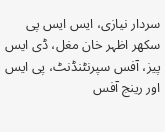سردار نیازی، ایس ایس پی سکھر اظہر خان مغل، ڈی ایس پیز، آفس سپرنٹنڈنٹ، پی ایس اور رینج آفس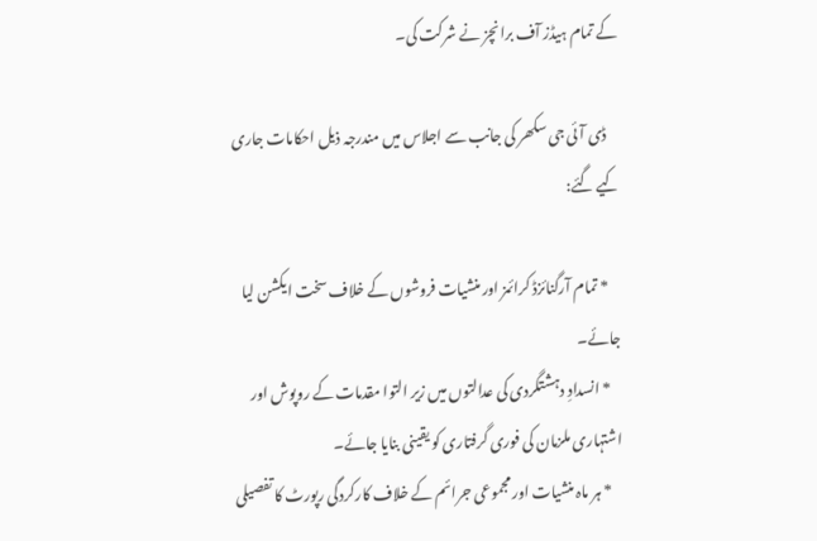کے تمام ہیڈز آف برانچز نے شرکت کی۔

    ڈی آئی جی سکھر کی جانب سے اجلاس میں مندرجہ ذیل احکامات جاری کیے گئے:

    * تمام آرگنائزڈ کرائمز اور منشیات فروشوں کے خلاف سخت ایکشن لیا جائے۔
    * انسدادِ دہشتگردی کی عدالتوں میں زیر التوا مقدمات کے روپوش اور اشتہاری ملزمان کی فوری گرفتاری کو یقینی بنایا جائے۔
    * ہر ماہ منشیات اور مجموعی جرائم کے خلاف کارکردگی رپورٹ کا تفصیلی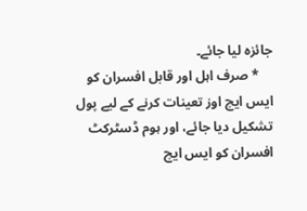جائزہ لیا جائے۔
    * صرف اہل اور قابل افسران کو ایس ایچ اوز تعینات کرنے کے لیے پول تشکیل دیا جائے، اور ہوم ڈسٹرکٹ افسران کو ایس ایچ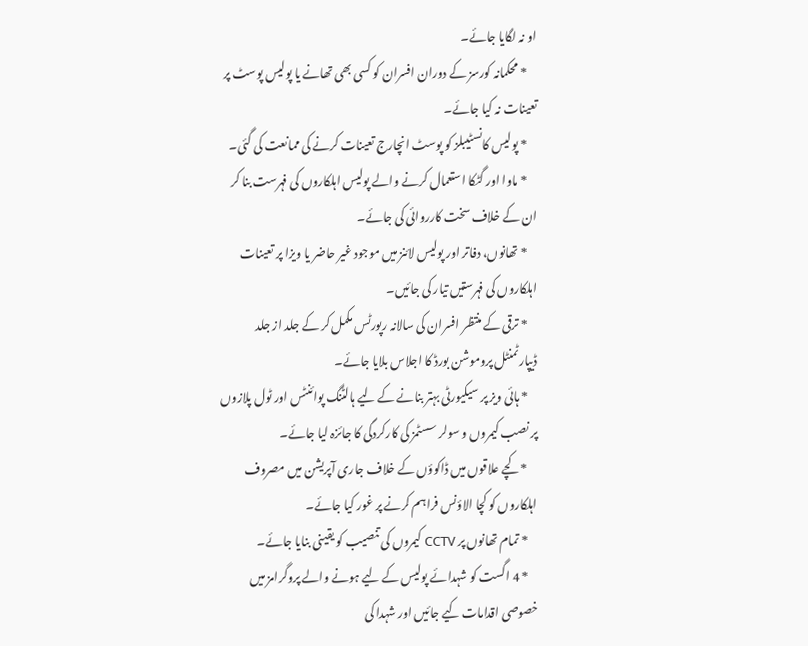او نہ لگایا جائے۔
    * محکمانہ کورسز کے دوران افسران کو کسی بھی تھانے یا پولیس پوسٹ پر تعینات نہ کیا جائے۔
    * پولیس کانسٹیبلز کو پوسٹ انچارج تعینات کرنے کی ممانعت کی گئی۔
    * ماوا اور گٹکا استعمال کرنے والے پولیس اہلکاروں کی فہرست بنا کر ان کے خلاف سخت کارروائی کی جائے۔
    * تھانوں، دفاتر اور پولیس لائنز میں موجود غیر حاضر یا ویزا پر تعینات اہلکاروں کی فہرستیں تیار کی جائیں۔
    * ترقی کے منتظر افسران کی سالانہ رپورٹس مکمل کر کے جلد از جلد ڈیپارٹمنٹل پروموشن بورڈ کا اجلاس بلایا جائے۔
    * ہائی ویز پر سیکیورٹی بہتر بنانے کے لیے ہالٹنگ پوائنٹس اور ٹول پلازوں پر نصب کیمروں و سولر سسٹمز کی کارکردگی کا جائزہ لیا جائے۔
    * کچے علاقوں میں ڈاکوؤں کے خلاف جاری آپریشن میں مصروف اہلکاروں کو کچا الاؤنس فراہم کرنے پر غور کیا جائے۔
    * تمام تھانوں پر CCTV کیمروں کی تنصیب کو یقینی بنایا جائے۔
    * 4 اگست کو شہدائے پولیس کے لیے ہونے والے پروگرامز میں خصوصی اقدامات کیے جائیں اور شہدا کی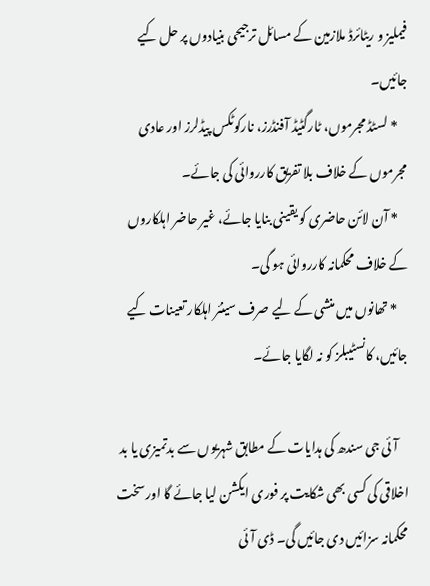فیملیز و ریٹائرڈ ملازمین کے مسائل ترجیحی بنیادوں پر حل کیے جائیں۔
    * لسٹڈ مجرموں، ٹارگٹیڈ آفنڈرز، نارکوٹکس پیڈلرز اور عادی مجرموں کے خلاف بلا تفریق کارروائی کی جائے۔
    * آن لائن حاضری کو یقینی بنایا جائے، غیر حاضر اہلکاروں کے خلاف محکمانہ کارروائی ہو گی۔
    * تھانوں میں منشی کے لیے صرف سینئر اہلکار تعینات کیے جائیں، کانسٹیبلز کو نہ لگایا جائے۔

    آئی جی سندھ کی ہدایات کے مطابق شہریوں سے بدتمیزی یا بد اخلاقی کی کسی بھی شکایت پر فوری ایکشن لیا جائے گا اور سخت محکمانہ سزائیں دی جائیں گی۔ ڈی آئی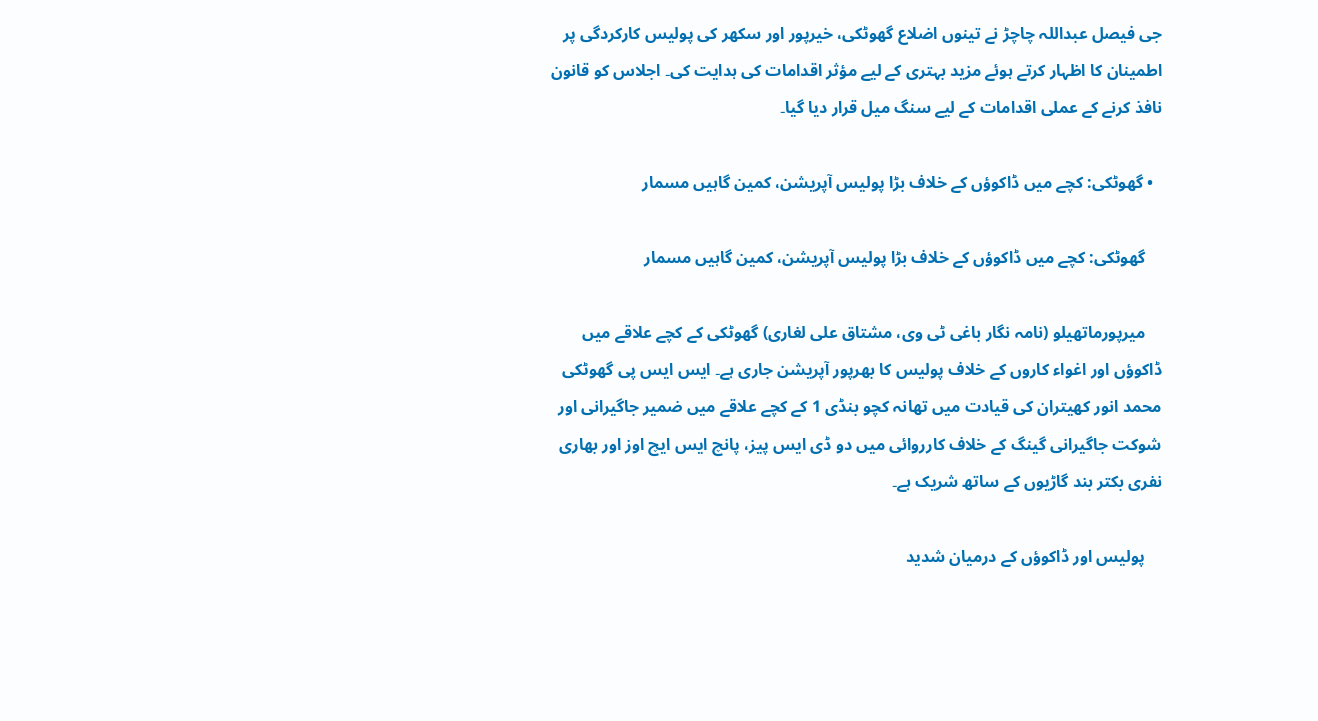جی فیصل عبداللہ چاچڑ نے تینوں اضلاع گھوٹکی، خیرپور اور سکھر کی پولیس کارکردگی پر اطمینان کا اظہار کرتے ہوئے مزید بہتری کے لیے مؤثر اقدامات کی ہدایت کی۔ اجلاس کو قانون نافذ کرنے کے عملی اقدامات کے لیے سنگ میل قرار دیا گیا۔

  • گھوٹکی: کچے میں ڈاکوؤں کے خلاف بڑا پولیس آپریشن، کمین گاہیں مسمار

    گھوٹکی: کچے میں ڈاکوؤں کے خلاف بڑا پولیس آپریشن، کمین گاہیں مسمار

    میرپورماتھیلو (نامہ نگار باغی ٹی وی، مشتاق علی لغاری) گھوٹکی کے کچے علاقے میں ڈاکوؤں اور اغواء کاروں کے خلاف پولیس کا بھرپور آپریشن جاری ہے۔ ایس ایس پی گھوٹکی محمد انور کھیتران کی قیادت میں تھانہ کچو بنڈی 1 کے کچے علاقے میں ضمیر جاگیرانی اور شوکت جاگیرانی گینگ کے خلاف کارروائی میں دو ڈی ایس پیز، پانچ ایس ایچ اوز اور بھاری نفری بکتر بند گاڑیوں کے ساتھ شریک ہے۔

    پولیس اور ڈاکوؤں کے درمیان شدید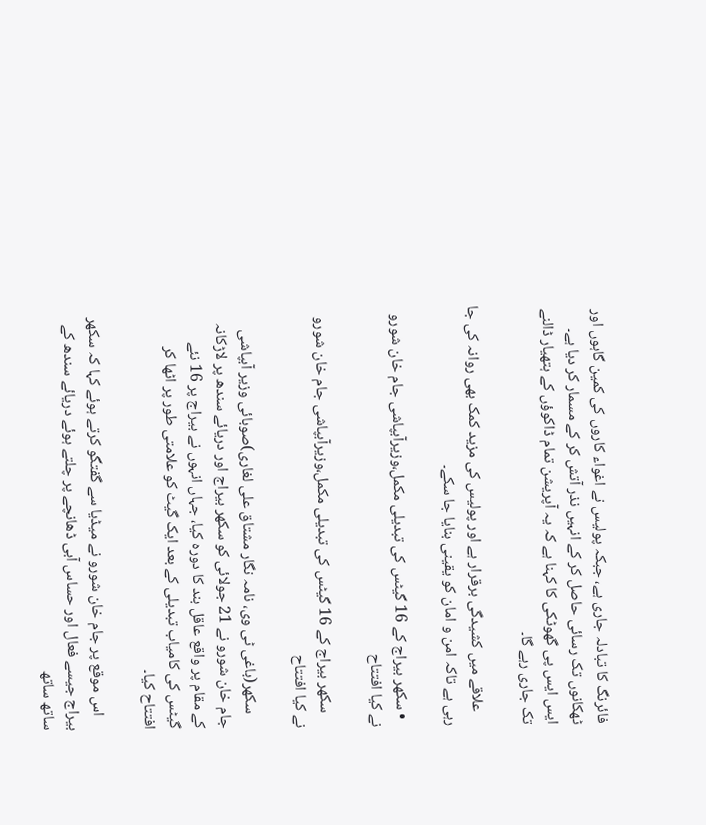فائرنگ کا تبادلہ جاری ہے، جبکہ پولیس نے اغواء کاروں کی کمین گاہوں اور ٹھکانوں تک رسائی حاصل کر کے انہیں نذر آتش کر کے مسمار کر دیا ہے۔ ایس ایس پی گھوٹکی کا کہنا ہے کہ یہ آپریشن تمام ڈاکوؤں کے ہتھیار ڈالنے تک جاری رہے گا۔

    علاقے میں کشیدگی برقرار ہے اور پولیس کی مزید کمک بھی روانہ کی جا رہی ہے تاکہ امن و امان کو یقینی بنایا جا سکے۔

  • سکھر بیراج کے 16 گیٹس کی تبدیلی مکمل،وزیرآبپاشی جام خان شورو نے کیا افتتاح

    سکھر بیراج کے 16 گیٹس کی تبدیلی مکمل،وزیرآبپاشی جام خان شورو نے کیا افتتاح

    سکھر(باغی ٹی وی، نامہ نگار مشتاق علی لغاری)صوبائی وزیر آبپاشی جام خان شورو نے 21 جولائی کو سکھر بیراج اور دریائے سندھ پر لاڑکانہ کے مقام پر واقع عاقل بند کا دورہ کیا، جہاں انہوں نے بیراج پر 16 نئے گیٹس کی کامیاب تبدیلی کے بعد ایک گیٹ کو علامتی طور پر اٹھا کر افتتاح کیا۔

    اس موقع پر جام خان شورو نے میڈیا سے گفتگو کرتے ہوئے کہا کہ سکھر بیراج جیسے فعال اور حساس آبی ڈھانچے پر چلتے ہوئے دریائے سندھ کے ساتھ ساتھ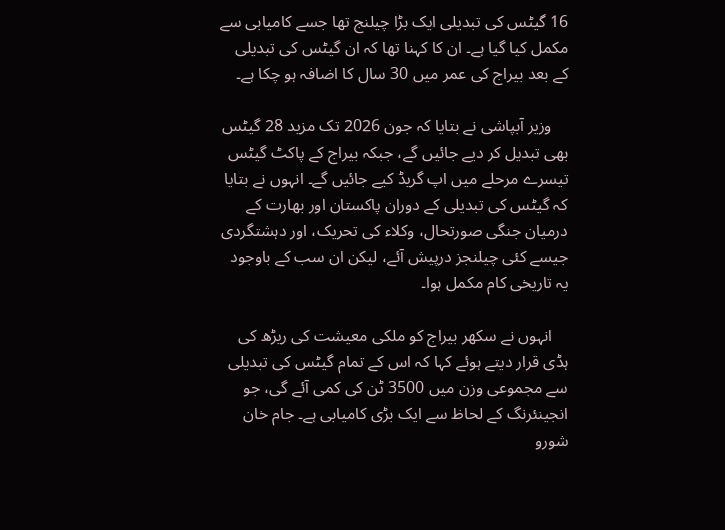16 گیٹس کی تبدیلی ایک بڑا چیلنج تھا جسے کامیابی سے مکمل کیا گیا ہے۔ ان کا کہنا تھا کہ ان گیٹس کی تبدیلی کے بعد بیراج کی عمر میں 30 سال کا اضافہ ہو چکا ہے۔

    وزیر آبپاشی نے بتایا کہ جون 2026 تک مزید 28 گیٹس بھی تبدیل کر دیے جائیں گے، جبکہ بیراج کے پاکٹ گیٹس تیسرے مرحلے میں اپ گریڈ کیے جائیں گے۔ انہوں نے بتایا کہ گیٹس کی تبدیلی کے دوران پاکستان اور بھارت کے درمیان جنگی صورتحال، وکلاء کی تحریک، اور دہشتگردی جیسے کئی چیلنجز درپیش آئے، لیکن ان سب کے باوجود یہ تاریخی کام مکمل ہوا۔

    انہوں نے سکھر بیراج کو ملکی معیشت کی ریڑھ کی ہڈی قرار دیتے ہوئے کہا کہ اس کے تمام گیٹس کی تبدیلی سے مجموعی وزن میں 3500 ٹن کی کمی آئے گی، جو انجینئرنگ کے لحاظ سے ایک بڑی کامیابی ہے۔ جام خان شورو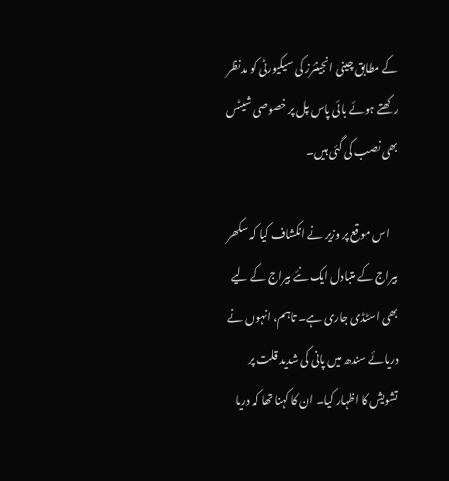کے مطابق چینی انجینئرز کی سیکیورٹی کو مدنظر رکھتے ہوئے بائی پاس پل پر خصوصی شیٹس بھی نصب کی گئی ہیں۔

    اس موقع پر وزیر نے انکشاف کیا کہ سکھر بیراج کے متبادل ایک نئے بیراج کے لیے بھی اسٹڈی جاری ہے۔ تاہم، انہوں نے دریائے سندھ میں پانی کی شدید قلت پر تشویش کا اظہار کیا۔ ان کا کہنا تھا کہ دریا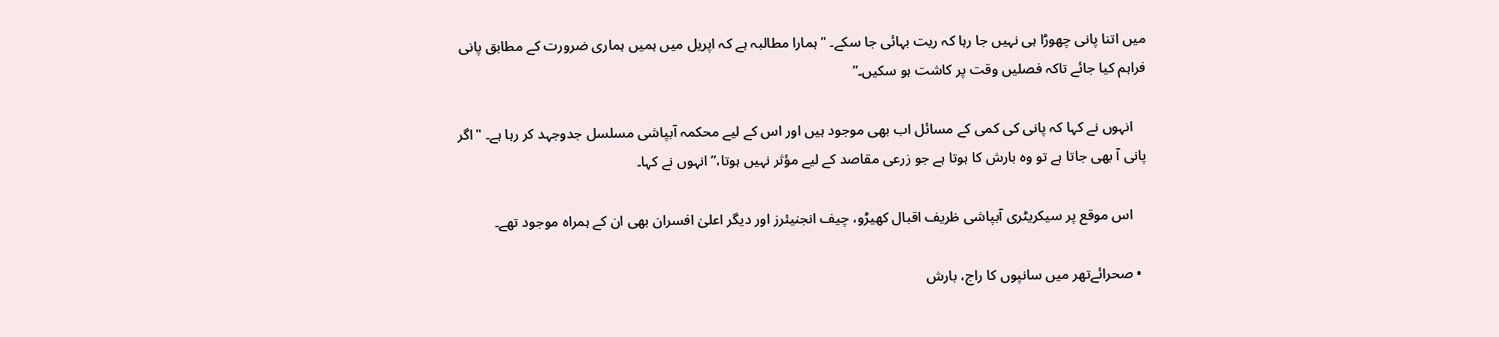میں اتنا پانی چھوڑا ہی نہیں جا رہا کہ ریت بہائی جا سکے۔ "ہمارا مطالبہ ہے کہ اپریل میں ہمیں ہماری ضرورت کے مطابق پانی فراہم کیا جائے تاکہ فصلیں وقت پر کاشت ہو سکیں۔”

    انہوں نے کہا کہ پانی کی کمی کے مسائل اب بھی موجود ہیں اور اس کے لیے محکمہ آبپاشی مسلسل جدوجہد کر رہا ہے۔ "اگر پانی آ بھی جاتا ہے تو وہ بارش کا ہوتا ہے جو زرعی مقاصد کے لیے مؤثر نہیں ہوتا،” انہوں نے کہا۔

    اس موقع پر سیکریٹری آبپاشی ظریف اقبال کھیڑو، چیف انجنیئرز اور دیگر اعلیٰ افسران بھی ان کے ہمراہ موجود تھے۔

  • صحرائےتھر میں سانپوں کا راج، بارش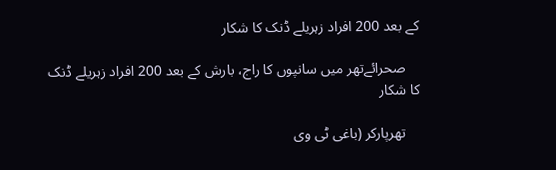کے بعد 200 افراد زہریلے ڈنک کا شکار

    صحرائےتھر میں سانپوں کا راج، بارش کے بعد 200 افراد زہریلے ڈنک کا شکار

    تھرپارکر (باغی ٹی وی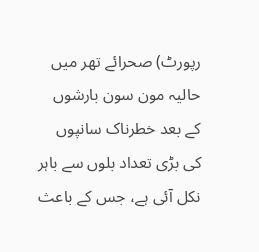رپورٹ) صحرائے تھر میں حالیہ مون سون بارشوں کے بعد خطرناک سانپوں کی بڑی تعداد بلوں سے باہر نکل آئی ہے، جس کے باعث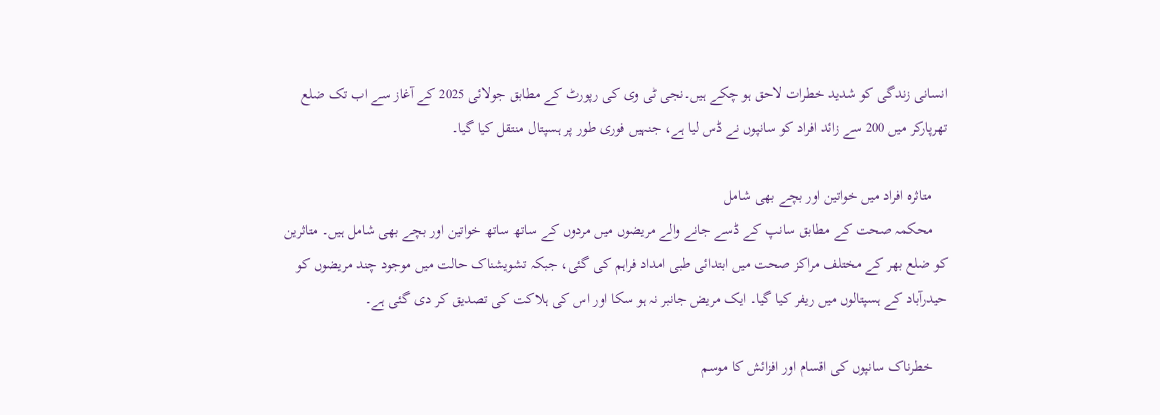انسانی زندگی کو شدید خطرات لاحق ہو چکے ہیں۔نجی ٹی وی کی رپورٹ کے مطابق جولائی 2025 کے آغاز سے اب تک ضلع تھرپارکر میں 200 سے زائد افراد کو سانپوں نے ڈس لیا ہے، جنہیں فوری طور پر ہسپتال منتقل کیا گیا۔

    متاثرہ افراد میں خواتین اور بچے بھی شامل
    محکمہ صحت کے مطابق سانپ کے ڈسے جانے والے مریضوں میں مردوں کے ساتھ ساتھ خواتین اور بچے بھی شامل ہیں۔ متاثرین کو ضلع بھر کے مختلف مراکز صحت میں ابتدائی طبی امداد فراہم کی گئی، جبکہ تشویشناک حالت میں موجود چند مریضوں کو حیدرآباد کے ہسپتالوں میں ریفر کیا گیا۔ ایک مریض جانبر نہ ہو سکا اور اس کی ہلاکت کی تصدیق کر دی گئی ہے۔

    خطرناک سانپوں کی اقسام اور افزائش کا موسم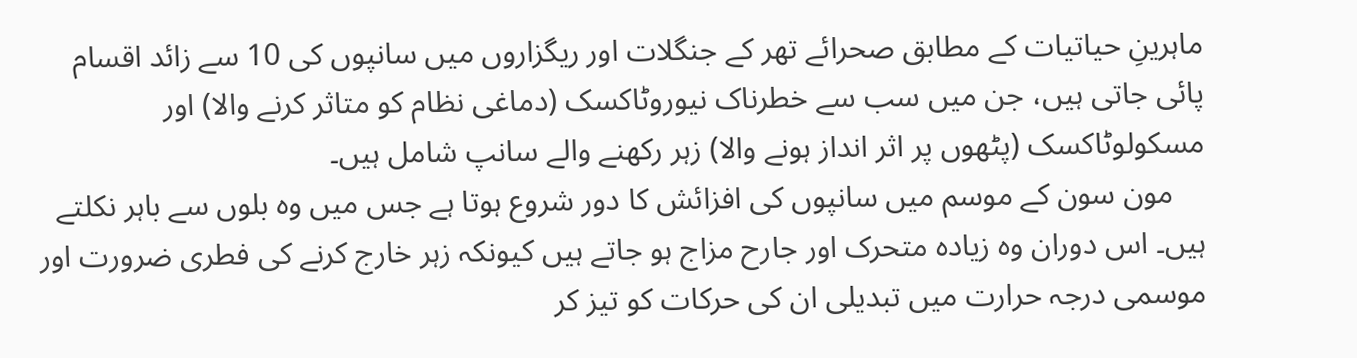ماہرینِ حیاتیات کے مطابق صحرائے تھر کے جنگلات اور ریگزاروں میں سانپوں کی 10 سے زائد اقسام پائی جاتی ہیں، جن میں سب سے خطرناک نیوروٹاکسک (دماغی نظام کو متاثر کرنے والا) اور مسکولوٹاکسک (پٹھوں پر اثر انداز ہونے والا) زہر رکھنے والے سانپ شامل ہیں۔
    مون سون کے موسم میں سانپوں کی افزائش کا دور شروع ہوتا ہے جس میں وہ بلوں سے باہر نکلتے ہیں۔ اس دوران وہ زیادہ متحرک اور جارح مزاج ہو جاتے ہیں کیونکہ زہر خارج کرنے کی فطری ضرورت اور موسمی درجہ حرارت میں تبدیلی ان کی حرکات کو تیز کر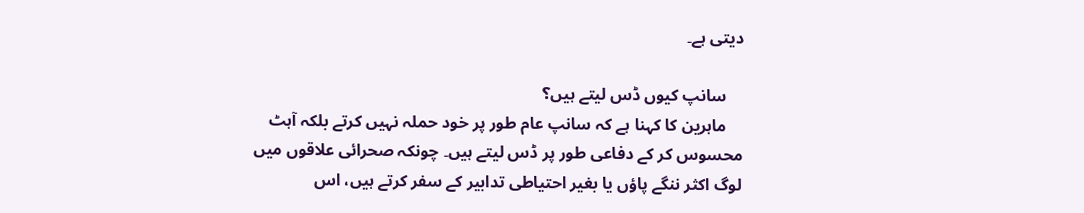دیتی ہے۔

    سانپ کیوں ڈس لیتے ہیں؟
    ماہرین کا کہنا ہے کہ سانپ عام طور پر خود حملہ نہیں کرتے بلکہ آہٹ محسوس کر کے دفاعی طور پر ڈس لیتے ہیں۔ چونکہ صحرائی علاقوں میں لوگ اکثر ننگے پاؤں یا بغیر احتیاطی تدابیر کے سفر کرتے ہیں، اس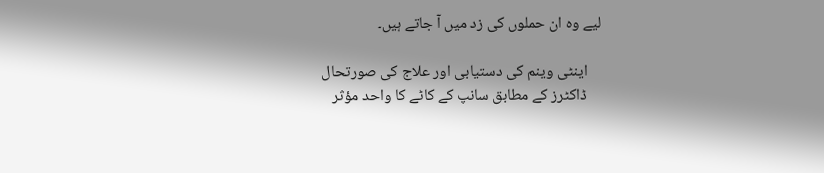لیے وہ ان حملوں کی زد میں آ جاتے ہیں۔

    اینٹی وینم کی دستیابی اور علاج کی صورتحال
    ڈاکٹرز کے مطابق سانپ کے کاٹے کا واحد مؤثر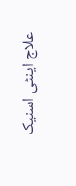علاج اینٹی اسنیک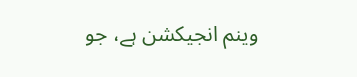وینم انجیکشن ہے، جو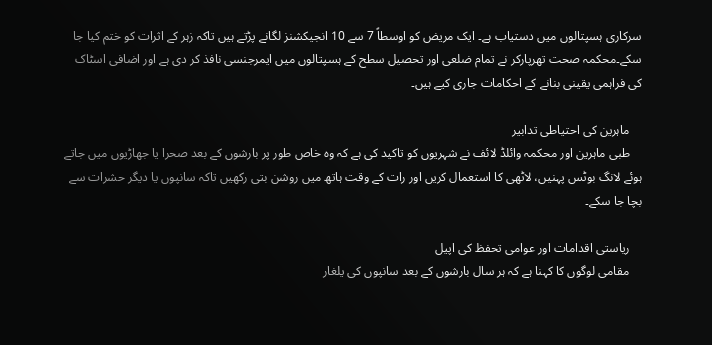سرکاری ہسپتالوں میں دستیاب ہے۔ ایک مریض کو اوسطاً 7 سے 10 انجیکشنز لگانے پڑتے ہیں تاکہ زہر کے اثرات کو ختم کیا جا سکے۔محکمہ صحت تھرپارکر نے تمام ضلعی اور تحصیل سطح کے ہسپتالوں میں ایمرجنسی نافذ کر دی ہے اور اضافی اسٹاک کی فراہمی یقینی بنانے کے احکامات جاری کیے ہیں۔

    ماہرین کی احتیاطی تدابیر
    طبی ماہرین اور محکمہ وائلڈ لائف نے شہریوں کو تاکید کی ہے کہ وہ خاص طور پر بارشوں کے بعد صحرا یا جھاڑیوں میں جاتے ہوئے لانگ بوٹس پہنیں، لاٹھی کا استعمال کریں اور رات کے وقت ہاتھ میں روشن بتی رکھیں تاکہ سانپوں یا دیگر حشرات سے بچا جا سکے۔

    ریاستی اقدامات اور عوامی تحفظ کی اپیل
    مقامی لوگوں کا کہنا ہے کہ ہر سال بارشوں کے بعد سانپوں کی یلغار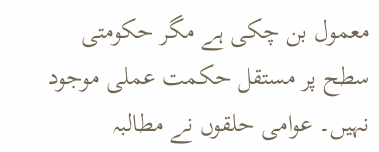معمول بن چکی ہے مگر حکومتی سطح پر مستقل حکمت عملی موجود نہیں۔ عوامی حلقوں نے مطالبہ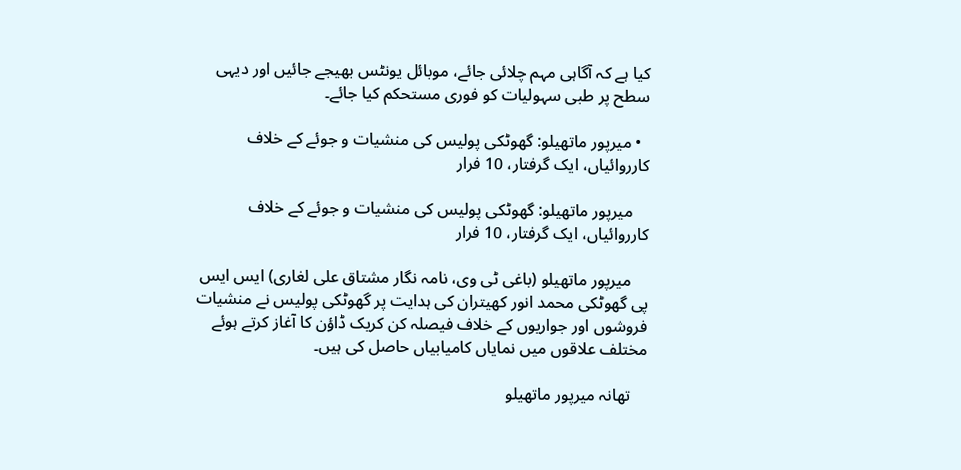کیا ہے کہ آگاہی مہم چلائی جائے، موبائل یونٹس بھیجے جائیں اور دیہی سطح پر طبی سہولیات کو فوری مستحکم کیا جائے۔

  • میرپور ماتھیلو: گھوٹکی پولیس کی منشیات و جوئے کے خلاف کارروائیاں، ایک گرفتار، 10 فرار

    میرپور ماتھیلو: گھوٹکی پولیس کی منشیات و جوئے کے خلاف کارروائیاں، ایک گرفتار، 10 فرار

    میرپور ماتھیلو (باغی ٹی وی، نامہ نگار مشتاق علی لغاری) ایس ایس پی گھوٹکی محمد انور کھیتران کی ہدایت پر گھوٹکی پولیس نے منشیات فروشوں اور جواریوں کے خلاف فیصلہ کن کریک ڈاؤن کا آغاز کرتے ہوئے مختلف علاقوں میں نمایاں کامیابیاں حاصل کی ہیں۔

    تھانہ میرپور ماتھیلو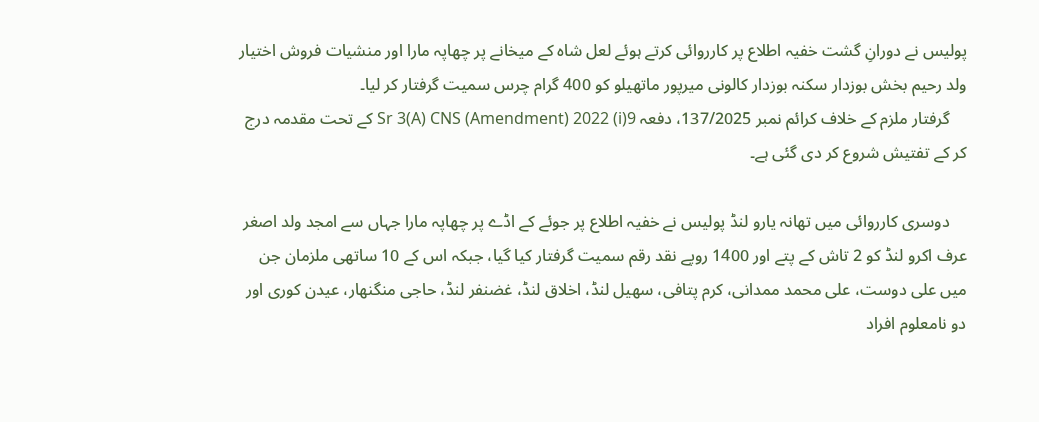پولیس نے دورانِ گشت خفیہ اطلاع پر کارروائی کرتے ہوئے لعل شاہ کے میخانے پر چھاپہ مارا اور منشیات فروش اختیار ولد رحیم بخش بوزدار سکنہ بوزدار کالونی میرپور ماتھیلو کو 400 گرام چرس سمیت گرفتار کر لیا۔
    گرفتار ملزم کے خلاف کرائم نمبر 137/2025، دفعہ 9(i) Sr 3(A) CNS (Amendment) 2022 کے تحت مقدمہ درج کر کے تفتیش شروع کر دی گئی ہے۔

    دوسری کارروائی میں تھانہ یارو لنڈ پولیس نے خفیہ اطلاع پر جوئے کے اڈے پر چھاپہ مارا جہاں سے امجد ولد اصغر عرف اکرو لنڈ کو 2 تاش کے پتے اور 1400 روپے نقد رقم سمیت گرفتار کیا گیا، جبکہ اس کے 10 ساتھی ملزمان جن میں علی دوست، علی محمد ممدانی، کرم پتافی، سھیل لنڈ، اخلاق لنڈ، غضنفر لنڈ، حاجی منگنھار، عیدن کوری اور دو نامعلوم افراد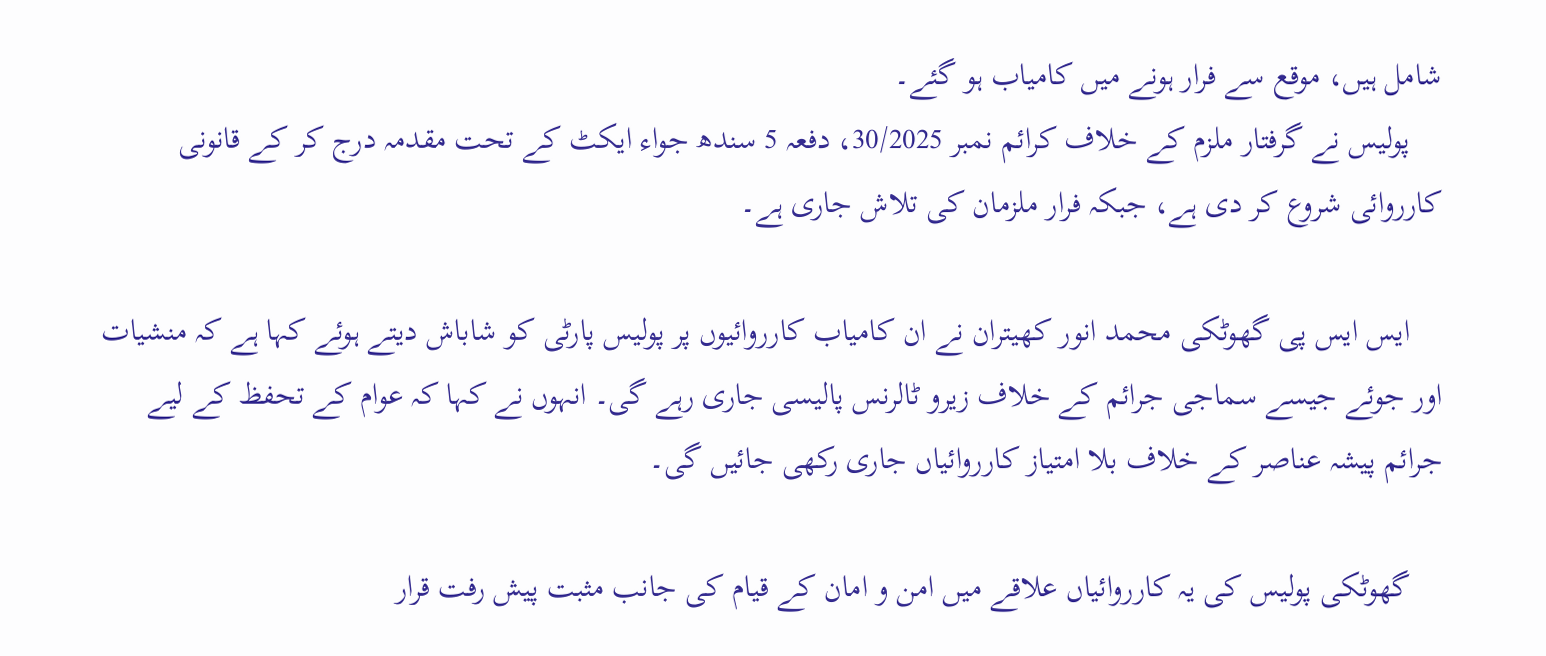شامل ہیں، موقع سے فرار ہونے میں کامیاب ہو گئے۔
    پولیس نے گرفتار ملزم کے خلاف کرائم نمبر 30/2025، دفعہ 5 سندھ جواء ایکٹ کے تحت مقدمہ درج کر کے قانونی کارروائی شروع کر دی ہے، جبکہ فرار ملزمان کی تلاش جاری ہے۔

    ایس ایس پی گھوٹکی محمد انور کھیتران نے ان کامیاب کارروائیوں پر پولیس پارٹی کو شاباش دیتے ہوئے کہا ہے کہ منشیات اور جوئے جیسے سماجی جرائم کے خلاف زیرو ٹالرنس پالیسی جاری رہے گی۔ انہوں نے کہا کہ عوام کے تحفظ کے لیے جرائم پیشہ عناصر کے خلاف بلا امتیاز کارروائیاں جاری رکھی جائیں گی۔

    گھوٹکی پولیس کی یہ کارروائیاں علاقے میں امن و امان کے قیام کی جانب مثبت پیش رفت قرار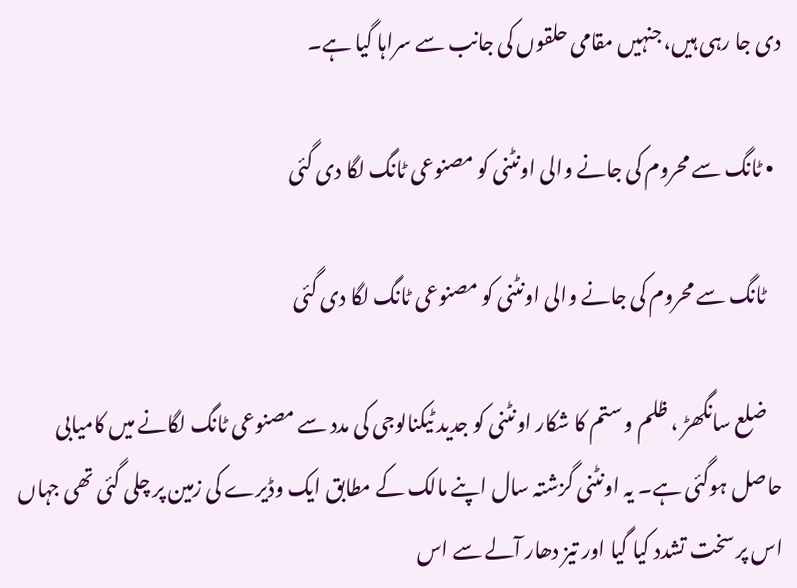دی جا رہی ہیں، جنہیں مقامی حلقوں کی جانب سے سراہا گیا ہے۔

  • ٹانگ سے محروم کی جانے والی اونٹنی کو مصنوعی ٹانگ لگا دی گئی

    ٹانگ سے محروم کی جانے والی اونٹنی کو مصنوعی ٹانگ لگا دی گئی

    ضلع سانگھڑ ، ظلم و ستم کا شکار اونٹنی کو جدید ٹیکنالوجی کی مدد سے مصنوعی ٹانگ لگانے میں کامیابی حاصل ہوگئی ہے۔ یہ اونٹنی گزشتہ سال اپنے مالک کے مطابق ایک وڈیرے کی زمین پر چلی گئی تھی جہاں اس پر سخت تشدد کیا گیا اور تیز دھار آلے سے اس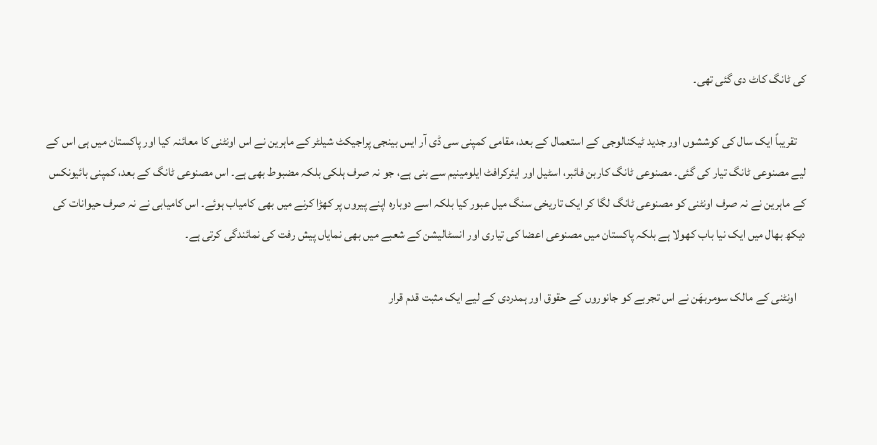کی ٹانگ کاٹ دی گئی تھی۔

    تقریباً ایک سال کی کوششوں اور جدید ٹیکنالوجی کے استعمال کے بعد، مقامی کمپنی سی ڈی آر ایس بینجی پراجیکٹ شیلٹر کے ماہرین نے اس اونٹنی کا معائنہ کیا اور پاکستان میں ہی اس کے لیے مصنوعی ٹانگ تیار کی گئی۔ مصنوعی ٹانگ کاربن فائبر، اسٹیل اور ایئرکرافٹ ایلومینیم سے بنی ہے، جو نہ صرف ہلکی بلکہ مضبوط بھی ہے۔ اس مصنوعی ٹانگ کے بعد، کمپنی بائیونکس کے ماہرین نے نہ صرف اونٹنی کو مصنوعی ٹانگ لگا کر ایک تاریخی سنگ میل عبور کیا بلکہ اسے دوبارہ اپنے پیروں پر کھڑا کرنے میں بھی کامیاب ہوئے۔ اس کامیابی نے نہ صرف حیوانات کی دیکھ بھال میں ایک نیا باب کھولا ہے بلکہ پاکستان میں مصنوعی اعضا کی تیاری اور انسٹالیشن کے شعبے میں بھی نمایاں پیش رفت کی نمائندگی کرتی ہے۔

    اونٹنی کے مالک سومربھَن نے اس تجربے کو جانوروں کے حقوق اور ہمدردی کے لیے ایک مثبت قدم قرار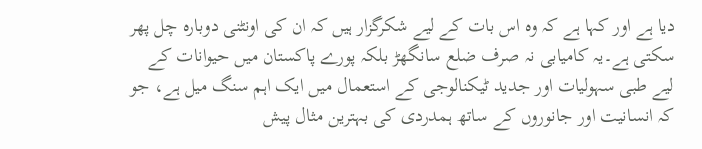دیا ہے اور کہا ہے کہ وہ اس بات کے لیے شکرگزار ہیں کہ ان کی اونٹنی دوبارہ چل پھر سکتی ہے۔یہ کامیابی نہ صرف ضلع سانگھڑ بلکہ پورے پاکستان میں حیوانات کے لیے طبی سہولیات اور جدید ٹیکنالوجی کے استعمال میں ایک اہم سنگ میل ہے، جو کہ انسانیت اور جانوروں کے ساتھ ہمدردی کی بہترین مثال پیش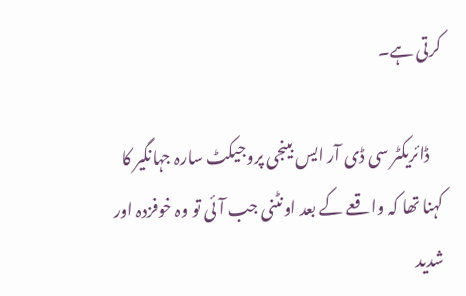کرتی ہے۔

    ڈائریکٹر سی ڈی آر ایس بینجی پروجیکٹ سارہ جہانگیر کا کہنا تھا کہ واقعے کے بعد اونٹنی جب آئی تو وہ خوفزدہ اور شدید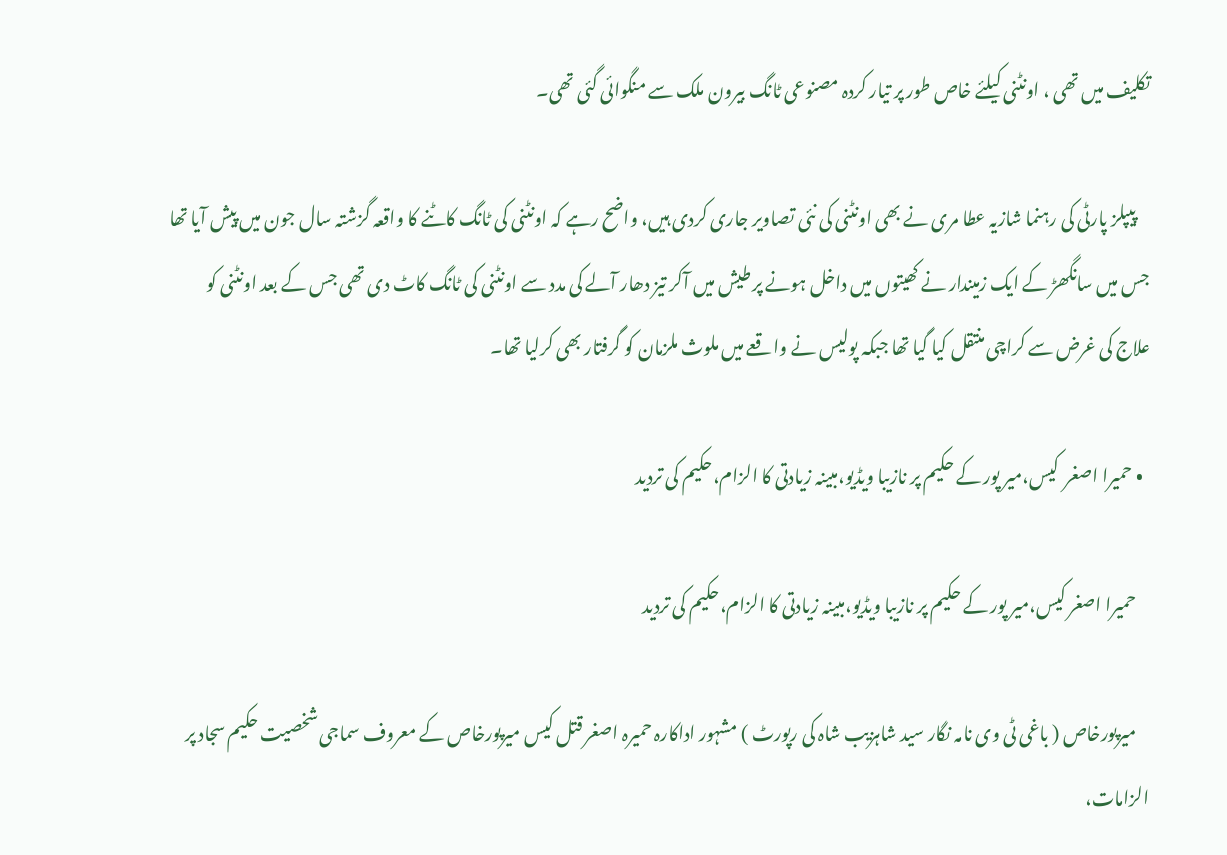تکلیف میں تھی ، اونٹنی کیلئے خاص طور پر تیار کردہ مصنوعی ٹانگ بیرون ملک سے منگوائی گئی تھی۔

    پیپلز پارٹی کی رہنما شازیہ عطا مری نے بھی اونٹنی کی نئی تصاویر جاری کردی ہیں، واضح رہے کہ اونٹنی کی ٹانگ کاٹنے کا واقعہ گزشتہ سال جون میں پیش آیا تھا جس میں سانگھڑ کے ایک زمیندار نے کھیتوں میں داخل ہونے پر طیش میں آکر تیز دھار آلے کی مدد سے اونٹنی کی ٹانگ کاٹ دی تھی جس کے بعد اونٹنی کو علاج کی غرض سے کراچی منتقل کیا گیا تھا جبکہ پولیس نے واقعے میں ملوث ملزمان کو گرفتار بھی کرلیا تھا۔

  • حمیرا اصغر  کیس،میر پور کے حکیم پر نازیبا ویڈیو،مبینہ زیادتی کا الزام،حکیم کی تردید

    حمیرا اصغر کیس،میر پور کے حکیم پر نازیبا ویڈیو،مبینہ زیادتی کا الزام،حکیم کی تردید

    میرپورخاص ( باغی ٹی وی نامہ نگار سید شاہزیب شاہ کی رپورٹ ) مشہور اداکارہ حمیرہ اصغر قتل کیس میرپورخاص کے معروف سماجی شخصیت حکیم سجاد پر الزامات،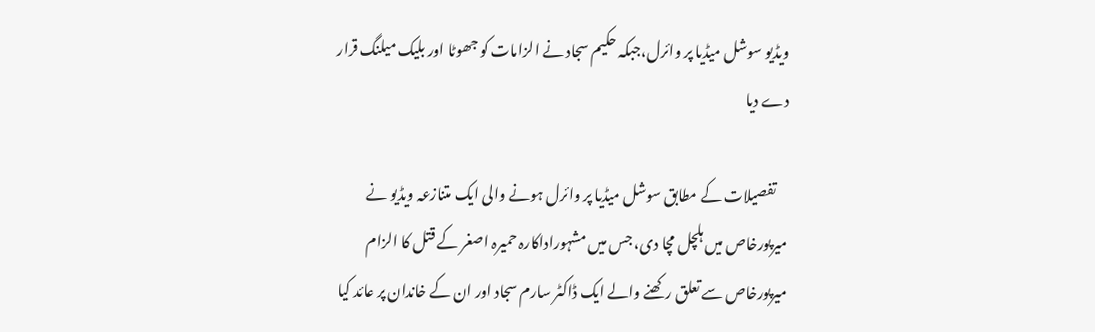ویڈیو سوشل میڈیا پر وائرل،جبکہ حکیم سجاد نے الزامات کو جھوٹا اور بلیک میلنگ قرار دے دیا

    تفصیلات کے مطابق سوشل میڈیا پر وائرل ہونے والی ایک متنازعہ ویڈیو نے میرپورخاص میں ہلچل مچا دی، جس میں مشہوراداکارہ حمیرہ اصغر کے قتل کا الزام میرپورخاص سے تعلق رکھنے والے ایک ڈاکٹر سارم سجاد اور ان کے خاندان پر عائد کیا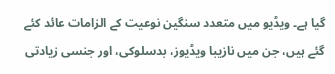گیا ہے۔ ویڈیو میں متعدد سنگین نوعیت کے الزامات عائد کئے گئے ہیں، جن میں نازیبا ویڈیوز، بدسلوکی، اور جنسی زیادتی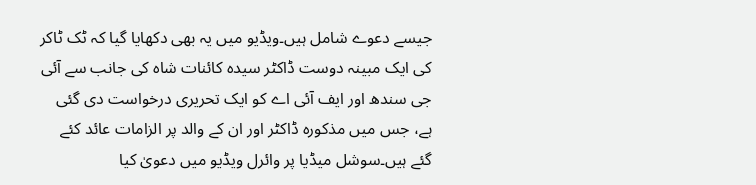جیسے دعوے شامل ہیں۔ویڈیو میں یہ بھی دکھایا گیا کہ ٹک ٹاکر کی ایک مبینہ دوست ڈاکٹر سیدہ کائنات شاہ کی جانب سے آئی جی سندھ اور ایف آئی اے کو ایک تحریری درخواست دی گئی ہے، جس میں مذکورہ ڈاکٹر اور ان کے والد پر الزامات عائد کئے گئے ہیں۔سوشل میڈیا پر وائرل ویڈیو میں دعویٰ کیا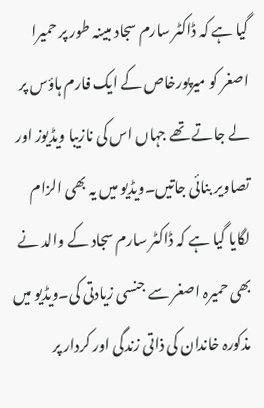گیا ہے کہ ڈاکٹر سارم سجاد مبینہ طور پر حمیرا اصغر کو میرپورخاص کے ایک فارم ہاؤس پر لے جاتے تھے جہاں اس کی نازیبا ویڈیوز اور تصاویر بنائی جاتیں۔ویڈیو میں یہ بھی الزام لگایا گیا ہے کہ ڈاکٹر سارم سجاد کے والد نے بھی حمیرہ اصغر سے جنسی زیادتی کی۔ویڈیو میں مذکورہ خاندان کی ذاتی زندگی اور کردار پر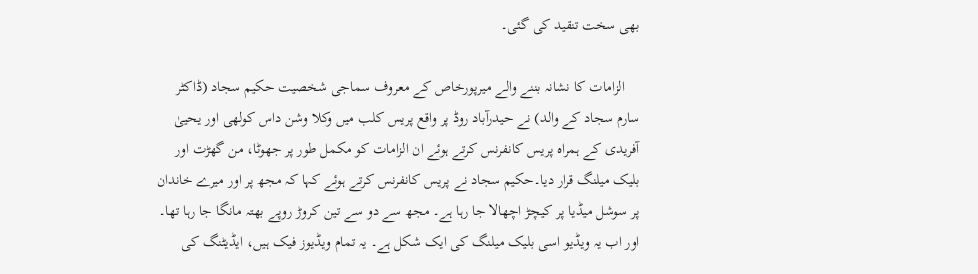بھی سخت تنقید کی گئی۔

    الزامات کا نشانہ بننے والے میرپورخاص کے معروف سماجی شخصیت حکیم سجاد (ڈاکٹر سارم سجاد کے والد) نے حیدرآباد روڈ پر واقع پریس کلب میں وکلا وشن داس کولھی اور یحییٰ آفریدی کے ہمراہ پریس کانفرنس کرتے ہوئے ان الزامات کو مکمل طور پر جھوٹا، من گھڑت اور بلیک میلنگ قرار دیا۔حکیم سجاد نے پریس کانفرنس کرتے ہوئے کہا کہ مجھ پر اور میرے خاندان پر سوشل میڈیا پر کیچڑ اچھالا جا رہا ہے۔ مجھ سے دو سے تین کروڑ روپے بھتہ مانگا جا رہا تھا۔ اور اب یہ ویڈیو اسی بلیک میلنگ کی ایک شکل ہے۔ یہ تمام ویڈیوز فیک ہیں، ایڈیٹنگ کی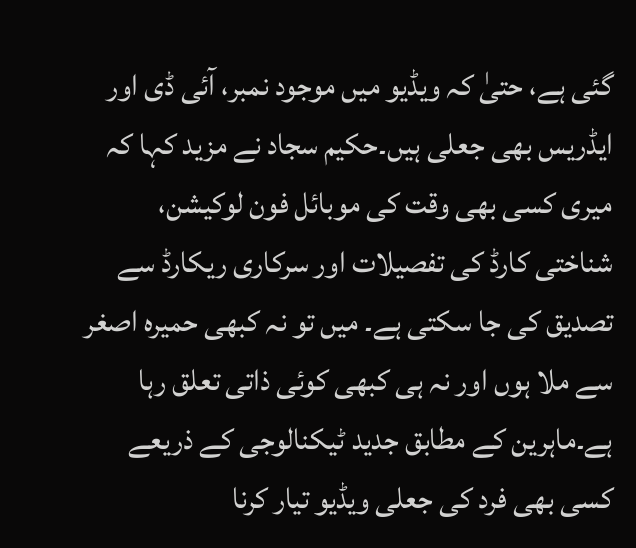گئی ہے، حتیٰ کہ ویڈیو میں موجود نمبر، آئی ڈی اور ایڈریس بھی جعلی ہیں۔حکیم سجاد نے مزید کہا کہ میری کسی بھی وقت کی موبائل فون لوکیشن، شناختی کارڈ کی تفصیلات اور سرکاری ریکارڈ سے تصدیق کی جا سکتی ہے۔ میں تو نہ کبھی حمیرہ اصغر سے ملا ہوں اور نہ ہی کبھی کوئی ذاتی تعلق رہا ہے۔ماہرین کے مطابق جدید ٹیکنالوجی کے ذریعے کسی بھی فرد کی جعلی ویڈیو تیار کرنا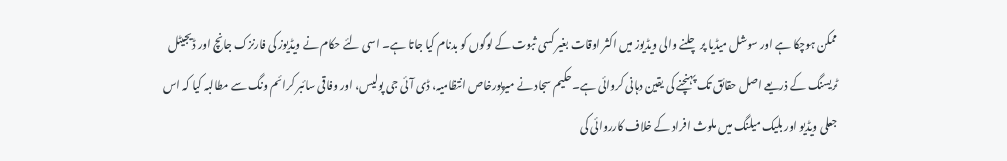ممکن ہوچکا ہے اور سوشل میڈیا پر چلنے والی ویڈیوز میں اکثر اوقات بغیر کسی ثبوت کے لوگوں کو بدنام کیا جاتا ہے۔ اسی لئے حکام نے ویڈیوز کی فارنزک جانچ اور ڈیجیٹل ٹریسنگ کے ذریعے اصل حقائق تک پہنچنے کی یقین دہانی کروائی ہے۔حکیم سجاد نے میرپورخاص انتظامیہ، ڈی آئی جی پولیس، اور وفاقی سائبر کرائم ونگ سے مطالبہ کیا کہ اس جعلی ویڈیو اور بلیک میلنگ میں ملوث افراد کے خلاف کارروائی کی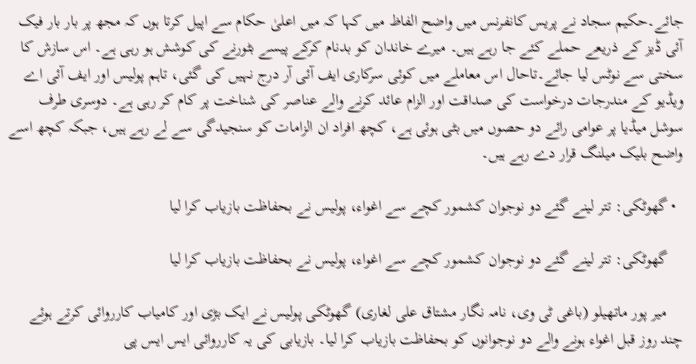جائے۔حکیم سجاد نے پریس کانفرنس میں واضح الفاظ میں کہا کہ میں اعلیٰ حکام سے اپیل کرتا ہوں کہ مجھ پر بار بار فیک آئی ڈیز کے ذریعے حملے کئے جا رہے ہیں۔ میرے خاندان کو بدنام کرکے پیسے بٹورنے کی کوشش ہو رہی ہے۔ اس سازش کا سختی سے نوٹس لیا جائے۔تاحال اس معاملے میں کوئی سرکاری ایف آئی آر درج نہیں کی گئی، تاہم پولیس اور ایف آئی اے ویڈیو کے مندرجات درخواست کی صداقت اور الزام عائد کرنے والے عناصر کی شناخت پر کام کر رہی ہے۔ دوسری طرف سوشل میڈیا پر عوامی رائے دو حصوں میں بٹی ہوئی ہے، کچھ افراد ان الزامات کو سنجیدگی سے لے رہے ہیں، جبکہ کچھ اسے واضح بلیک میلنگ قرار دے رہے ہیں۔

  • گھوٹکی: تتر لینے گئے دو نوجوان کشمور کچے سے اغواء، پولیس نے بحفاظت بازیاب کرا لیا

    گھوٹکی: تتر لینے گئے دو نوجوان کشمور کچے سے اغواء، پولیس نے بحفاظت بازیاب کرا لیا

    میر پور ماتھیلو (باغی ٹی وی، نامہ نگار مشتاق علی لغاری) گھوٹکی پولیس نے ایک بڑی اور کامیاب کارروائی کرتے ہوئے چند روز قبل اغواء ہونے والے دو نوجوانوں کو بحفاظت بازیاب کرا لیا۔ بازیابی کی یہ کارروائی ایس ایس پی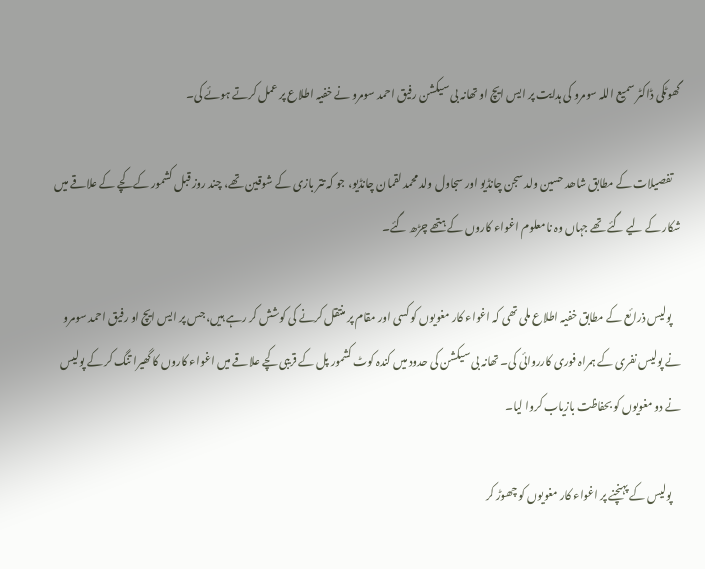گھوٹکی ڈاکٹر سمیع اللہ سومرو کی ہدایت پر ایس ایچ او تھانہ بی سیکشن رفیق احمد سومرو نے خفیہ اطلاع پر عمل کرتے ہوئے کی۔

    تفصیلات کے مطابق شاھد حسین ولد سجن چانڈیو اور سجاول ولد محمد لقمان چانڈیو، جو کہ تتر بازی کے شوقین تھے، چند روز قبل کشمور کے کچے کے علاقے میں شکار کے لیے گئے تھے جہاں وہ نامعلوم اغواء کاروں کے ہتھے چڑھ گئے۔

    پولیس ذرائع کے مطابق خفیہ اطلاع ملی تھی کہ اغواء کار مغویوں کو کسی اور مقام پر منتقل کرنے کی کوشش کر رہے ہیں، جس پر ایس ایچ او رفیق احمد سومرو نے پولیس نفری کے ہمراہ فوری کارروائی کی۔ تھانہ بی سیکشن کی حدود میں کندہ کوٹ کشمور پل کے قریبی کچے علاقے میں اغواء کاروں کا گھیرا تنگ کر کے پولیس نے دو مغویوں کو بحفاظت بازیاب کروا لیا۔

    پولیس کے پہنچنے پر اغواء کار مغویوں کو چھوڑ کر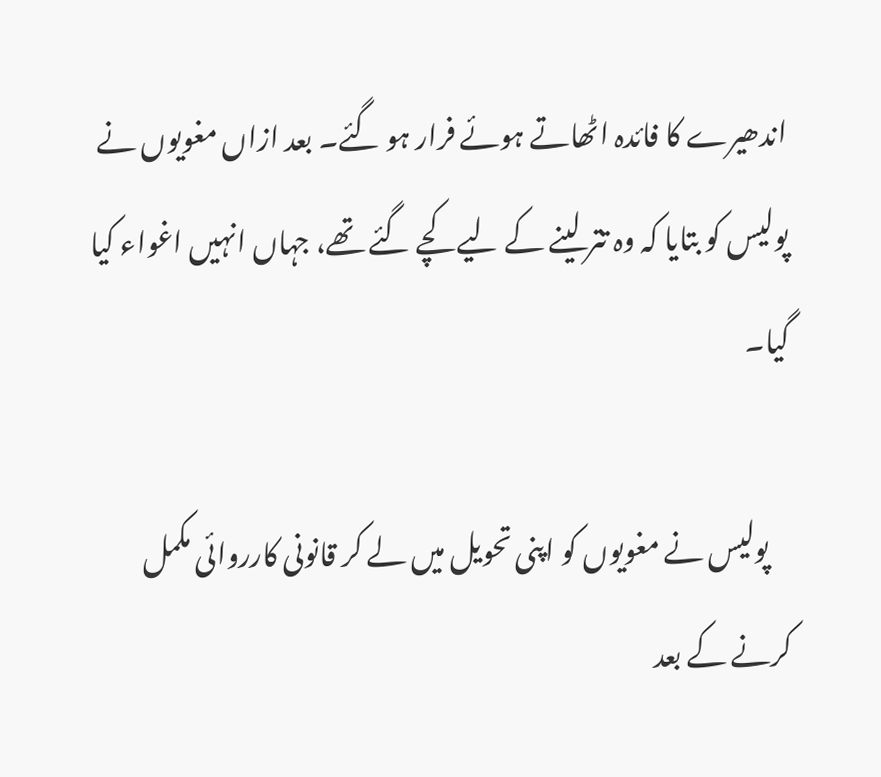اندھیرے کا فائدہ اٹھاتے ہوئے فرار ہو گئے۔ بعد ازاں مغویوں نے پولیس کو بتایا کہ وہ تتر لینے کے لیے کچے گئے تھے، جہاں انہیں اغواء کیا گیا۔

    پولیس نے مغویوں کو اپنی تحویل میں لے کر قانونی کارروائی مکمل کرنے کے بعد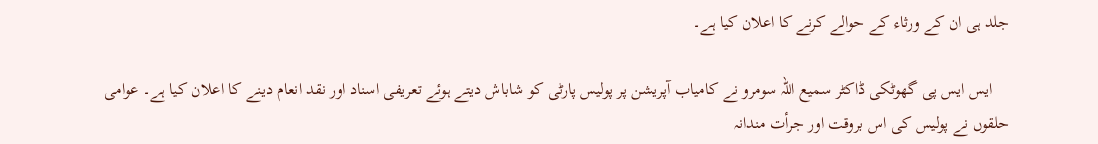جلد ہی ان کے ورثاء کے حوالے کرنے کا اعلان کیا ہے۔

    ایس ایس پی گھوٹکی ڈاکٹر سمیع اللہ سومرو نے کامیاب آپریشن پر پولیس پارٹی کو شاباش دیتے ہوئے تعریفی اسناد اور نقد انعام دینے کا اعلان کیا ہے۔ عوامی حلقوں نے پولیس کی اس بروقت اور جرأت مندانہ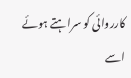کارروائی کو سراہتے ہوئے اسے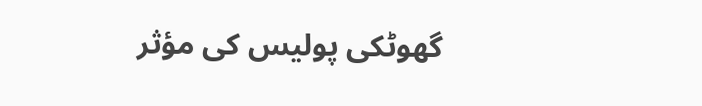گھوٹکی پولیس کی مؤثر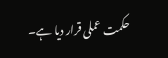حکمت عملی قرار دیا ہے۔